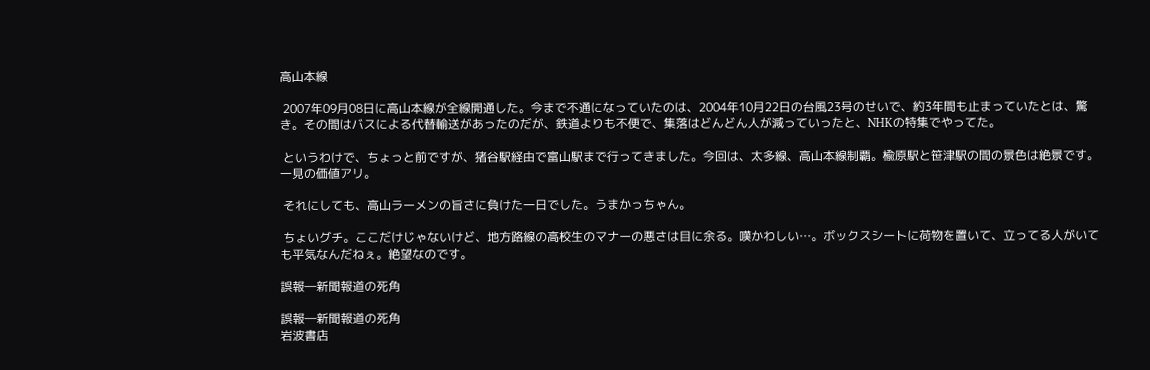高山本線

 2007年09月08日に高山本線が全線開通した。今まで不通になっていたのは、2004年10月22日の台風23号のせいで、約3年間も止まっていたとは、驚き。その間はバスによる代替輸送があったのだが、鉄道よりも不便で、集落はどんどん人が減っていったと、NHKの特集でやってた。

 というわけで、ちょっと前ですが、猪谷駅経由で富山駅まで行ってきました。今回は、太多線、高山本線制覇。楡原駅と笹津駅の間の景色は絶景です。一見の価値アリ。

 それにしても、高山ラーメンの旨さに負けた一日でした。うまかっちゃん。

 ちょいグチ。ここだけじゃないけど、地方路線の高校生のマナーの悪さは目に余る。嘆かわしい…。ボックスシートに荷物を置いて、立ってる人がいても平気なんだねぇ。絶望なのです。

誤報―新聞報道の死角

誤報―新聞報道の死角
岩波書店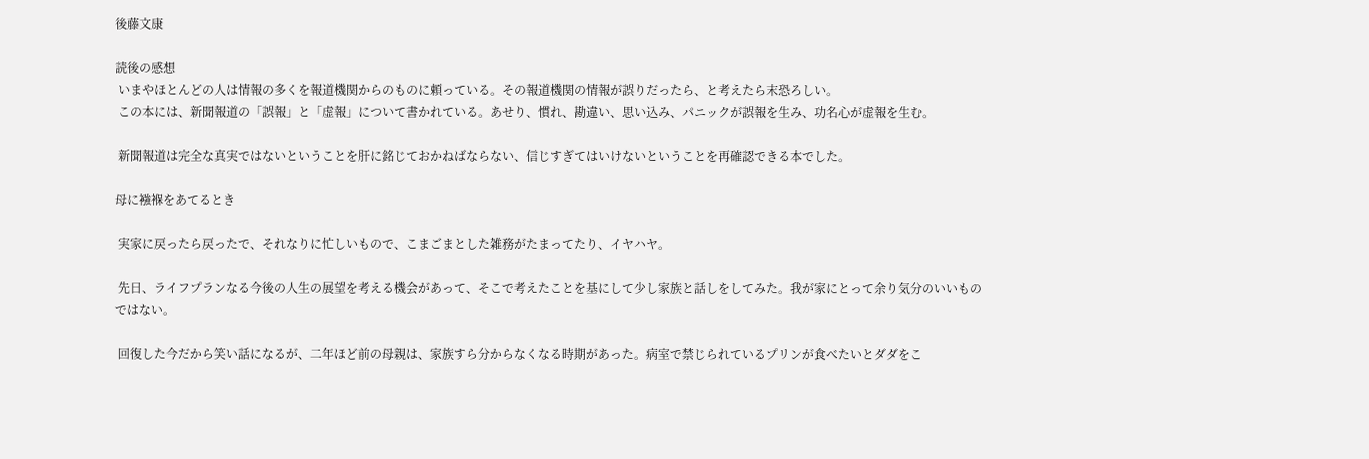後藤文康

読後の感想
 いまやほとんどの人は情報の多くを報道機関からのものに頼っている。その報道機関の情報が誤りだったら、と考えたら末恐ろしい。
 この本には、新聞報道の「誤報」と「虚報」について書かれている。あせり、慣れ、勘違い、思い込み、パニックが誤報を生み、功名心が虚報を生む。

 新聞報道は完全な真実ではないということを肝に銘じておかねばならない、信じすぎてはいけないということを再確認できる本でした。

母に襁褓をあてるとき

 実家に戻ったら戻ったで、それなりに忙しいもので、こまごまとした雑務がたまってたり、イヤハヤ。

 先日、ライフプランなる今後の人生の展望を考える機会があって、そこで考えたことを基にして少し家族と話しをしてみた。我が家にとって余り気分のいいものではない。

 回復した今だから笑い話になるが、二年ほど前の母親は、家族すら分からなくなる時期があった。病室で禁じられているプリンが食べたいとダダをこ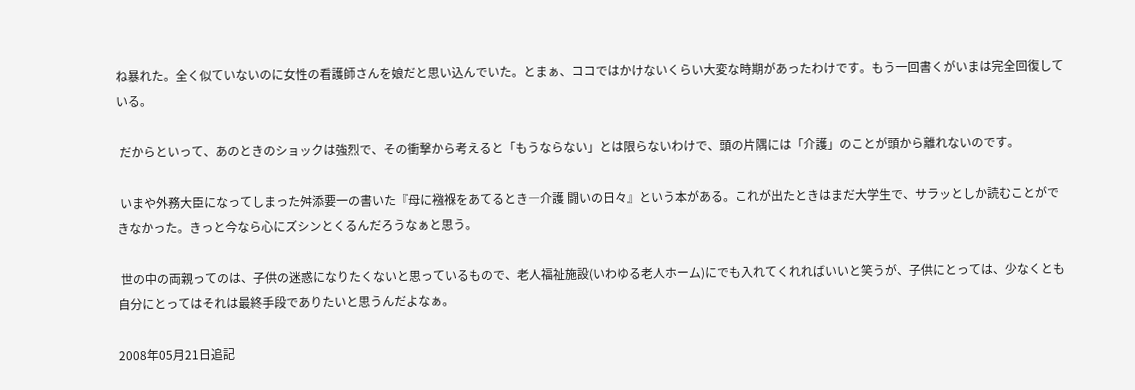ね暴れた。全く似ていないのに女性の看護師さんを娘だと思い込んでいた。とまぁ、ココではかけないくらい大変な時期があったわけです。もう一回書くがいまは完全回復している。

 だからといって、あのときのショックは強烈で、その衝撃から考えると「もうならない」とは限らないわけで、頭の片隅には「介護」のことが頭から離れないのです。

 いまや外務大臣になってしまった舛添要一の書いた『母に襁褓をあてるとき―介護 闘いの日々』という本がある。これが出たときはまだ大学生で、サラッとしか読むことができなかった。きっと今なら心にズシンとくるんだろうなぁと思う。

 世の中の両親ってのは、子供の迷惑になりたくないと思っているもので、老人福祉施設(いわゆる老人ホーム)にでも入れてくれればいいと笑うが、子供にとっては、少なくとも自分にとってはそれは最終手段でありたいと思うんだよなぁ。

2008年05月21日追記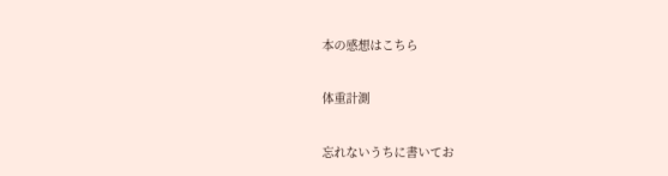本の感想はこちら

体重計測

忘れないうちに書いてお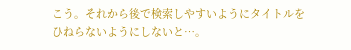こう。それから後で検索しやすいようにタイトルをひねらないようにしないと…。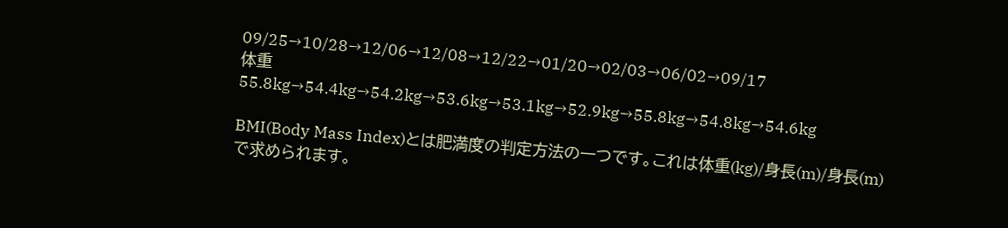09/25→10/28→12/06→12/08→12/22→01/20→02/03→06/02→09/17
体重
55.8kg→54.4kg→54.2kg→53.6kg→53.1kg→52.9kg→55.8kg→54.8kg→54.6kg

BMI(Body Mass Index)とは肥満度の判定方法の一つです。これは体重(kg)/身長(m)/身長(m)で求められます。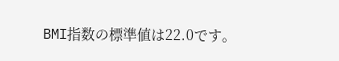BMI指数の標準値は22.0です。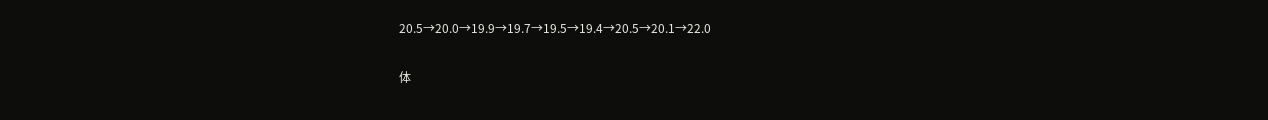20.5→20.0→19.9→19.7→19.5→19.4→20.5→20.1→22.0

体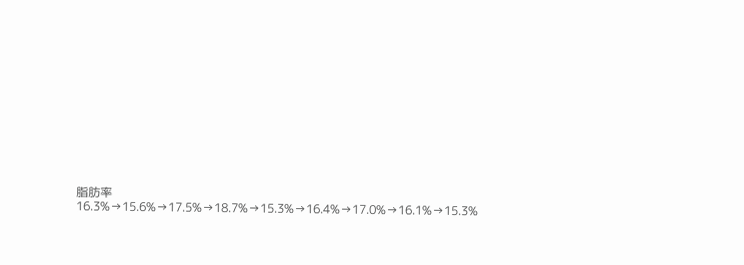脂肪率
16.3%→15.6%→17.5%→18.7%→15.3%→16.4%→17.0%→16.1%→15.3%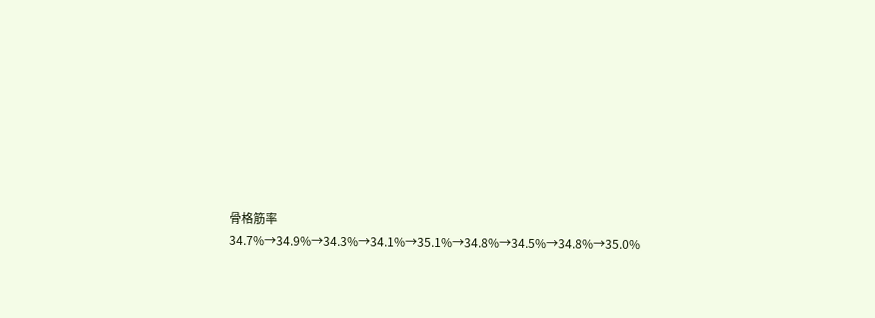骨格筋率
34.7%→34.9%→34.3%→34.1%→35.1%→34.8%→34.5%→34.8%→35.0%